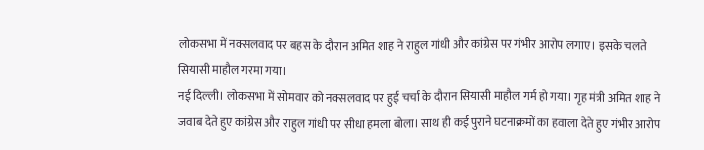लोकसभा में नक्सलवाद पर बहस के दौरान अमित शाह ने राहुल गांधी और कांग्रेस पर गंभीर आरोप लगाए। इसके चलते सियासी माहौल गरमा गया।
नई दिल्ली। लोकसभा में सोमवार को नक्सलवाद पर हुई चर्चा के दौरान सियासी माहौल गर्म हो गया। गृह मंत्री अमित शाह ने जवाब देते हुए कांग्रेस और राहुल गांधी पर सीधा हमला बोला। साथ ही कई पुराने घटनाक्रमों का हवाला देते हुए गंभीर आरोप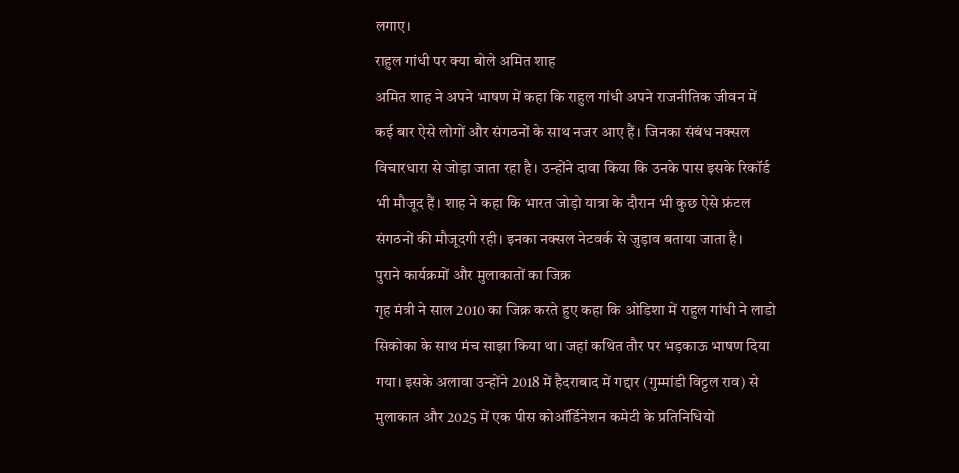लगाए।
राहुल गांधी पर क्या बोले अमित शाह
अमित शाह ने अपने भाषण में कहा कि राहुल गांधी अपने राजनीतिक जीवन में कई बार ऐसे लोगों और संगठनों के साथ नजर आए हैं। जिनका संबंध नक्सल विचारधारा से जोड़ा जाता रहा है। उन्होंने दावा किया कि उनके पास इसके रिकॉर्ड भी मौजूद हैं। शाह ने कहा कि भारत जोड़ो यात्रा के दौरान भी कुछ ऐसे फ्रंटल संगठनों की मौजूदगी रही। इनका नक्सल नेटवर्क से जुड़ाव बताया जाता है।
पुराने कार्यक्रमों और मुलाकातों का जिक्र
गृह मंत्री ने साल 2010 का जिक्र करते हुए कहा कि ओडिशा में राहुल गांधी ने लाडो सिकोका के साथ मंच साझा किया था। जहां कथित तौर पर भड़काऊ भाषण दिया गया। इसके अलावा उन्होंने 2018 में हैदराबाद में गद्दार (गुम्मांडी विट्टल राव) से मुलाकात और 2025 में एक पीस कोऑर्डिनेशन कमेटी के प्रतिनिधियों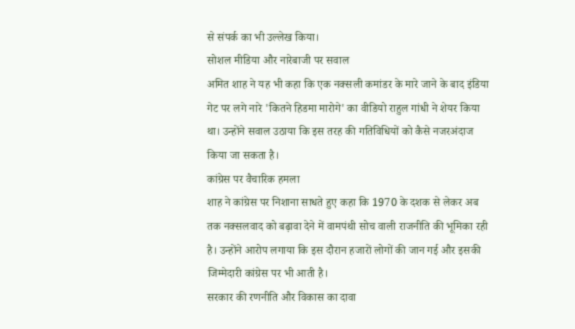से संपर्क का भी उल्लेख किया।
सोशल मीडिया और नारेबाजी पर सवाल
अमित शाह ने यह भी कहा कि एक नक्सली कमांडर के मारे जाने के बाद इंडिया गेट पर लगे नारे 'कितने हिडमा मारोगे' का वीडियो राहुल गांधी ने शेयर किया था। उन्होंने सवाल उठाया कि इस तरह की गतिविधियों को कैसे नजरअंदाज किया जा सकता है।
कांग्रेस पर वैचारिक हमला
शाह ने कांग्रेस पर निशाना साधते हुए कहा कि 1970 के दशक से लेकर अब तक नक्सलवाद को बढ़ावा देने में वामपंथी सोच वाली राजनीति की भूमिका रही है। उन्होंने आरोप लगाया कि इस दौरान हजारों लोगों की जान गई और इसकी जिम्मेदारी कांग्रेस पर भी आती है।
सरकार की रणनीति और विकास का दावा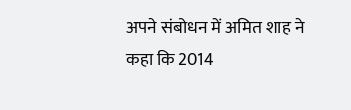अपने संबोधन में अमित शाह ने कहा कि 2014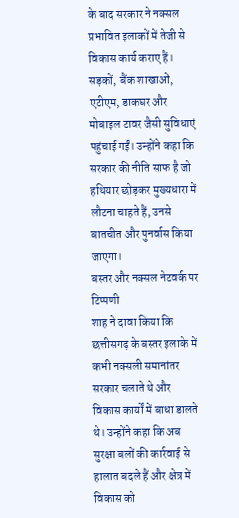के बाद सरकार ने नक्सल प्रभावित इलाकों में तेजी से विकास कार्य कराए हैं। सड़कों, बैंक शाखाओं, एटीएम, डाकघर और मोबाइल टावर जैसी सुविधाएं पहुंचाई गईं। उन्होंने कहा कि सरकार की नीति साफ है जो हथियार छोड़कर मुख्यधारा में लौटना चाहते हैं, उनसे बातचीत और पुनर्वास किया जाएगा।
बस्तर और नक्सल नेटवर्क पर टिप्पणी
शाह ने दावा किया कि छत्तीसगढ़ के बस्तर इलाके में कभी नक्सली समानांतर सरकार चलाते थे और विकास कार्यों में बाधा डालते थे। उन्होंने कहा कि अब सुरक्षा बलों की कार्रवाई से हालात बदले हैं और क्षेत्र में विकास को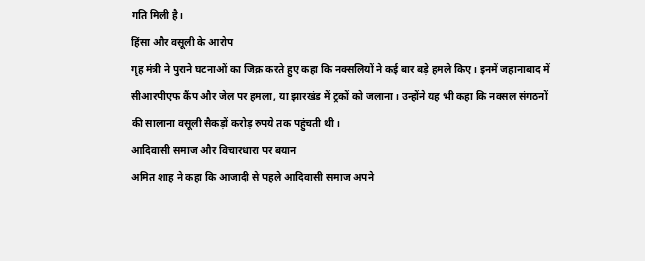गति मिली है।
हिंसा और वसूली के आरोप
गृह मंत्री ने पुराने घटनाओं का जिक्र करते हुए कहा कि नक्सलियों ने कई बार बड़े हमले किए। इनमें जहानाबाद में सीआरपीएफ कैंप और जेल पर हमला, या झारखंड में ट्रकों को जलाना। उन्होंने यह भी कहा कि नक्सल संगठनों की सालाना वसूली सैकड़ों करोड़ रुपये तक पहुंचती थी।
आदिवासी समाज और विचारधारा पर बयान
अमित शाह ने कहा कि आजादी से पहले आदिवासी समाज अपने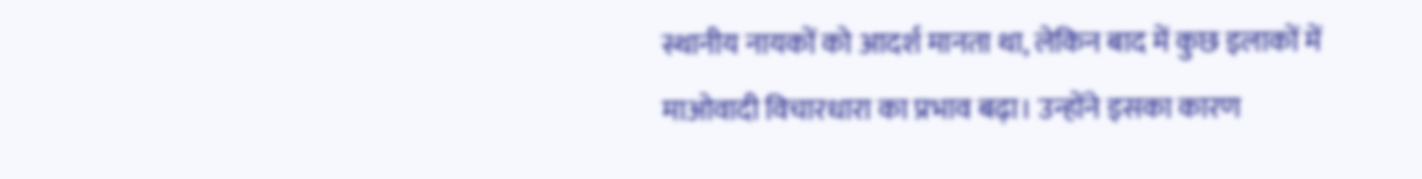स्थानीय नायकों को आदर्श मानता था, लेकिन बाद में कुछ इलाकों में माओवादी विचारधारा का प्रभाव बढ़ा। उन्होंने इसका कारण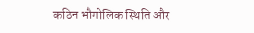कठिन भौगोलिक स्थिति और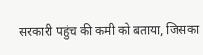सरकारी पहुंच की कमी को बताया, जिसका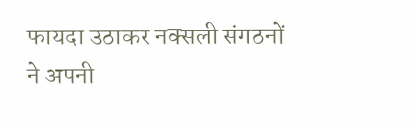फायदा उठाकर नक्सली संगठनों ने अपनी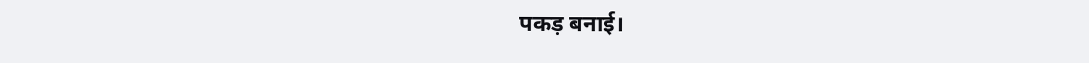पकड़ बनाई।